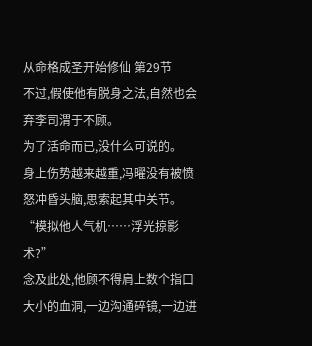从命格成圣开始修仙 第29节
不过,假使他有脱身之法,自然也会弃李司渭于不顾。
为了活命而已,没什么可说的。
身上伤势越来越重,冯曜没有被愤怒冲昏头脑,思索起其中关节。
“模拟他人气机……浮光掠影术?”
念及此处,他顾不得肩上数个指口大小的血洞,一边沟通碎镜,一边进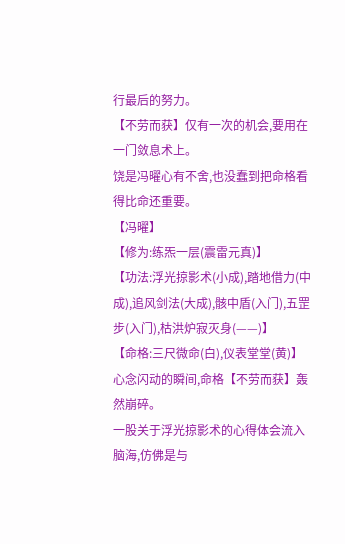行最后的努力。
【不劳而获】仅有一次的机会,要用在一门敛息术上。
饶是冯曜心有不舍,也没蠢到把命格看得比命还重要。
【冯曜】
【修为:练炁一层(震雷元真)】
【功法:浮光掠影术(小成),踏地借力(中成),追风剑法(大成),骸中盾(入门),五罡步(入门),枯洪炉寂灭身(——)】
【命格:三尺微命(白),仪表堂堂(黄)】
心念闪动的瞬间,命格【不劳而获】轰然崩碎。
一股关于浮光掠影术的心得体会流入脑海,仿佛是与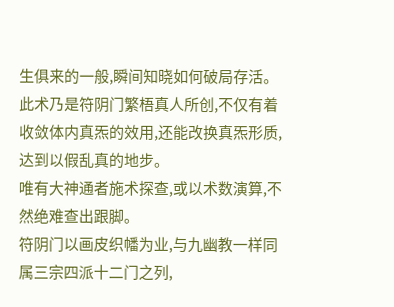生俱来的一般,瞬间知晓如何破局存活。
此术乃是符阴门繁梧真人所创,不仅有着收敛体内真炁的效用,还能改换真炁形质,达到以假乱真的地步。
唯有大神通者施术探查,或以术数演算,不然绝难查出跟脚。
符阴门以画皮织幡为业,与九幽教一样同属三宗四派十二门之列,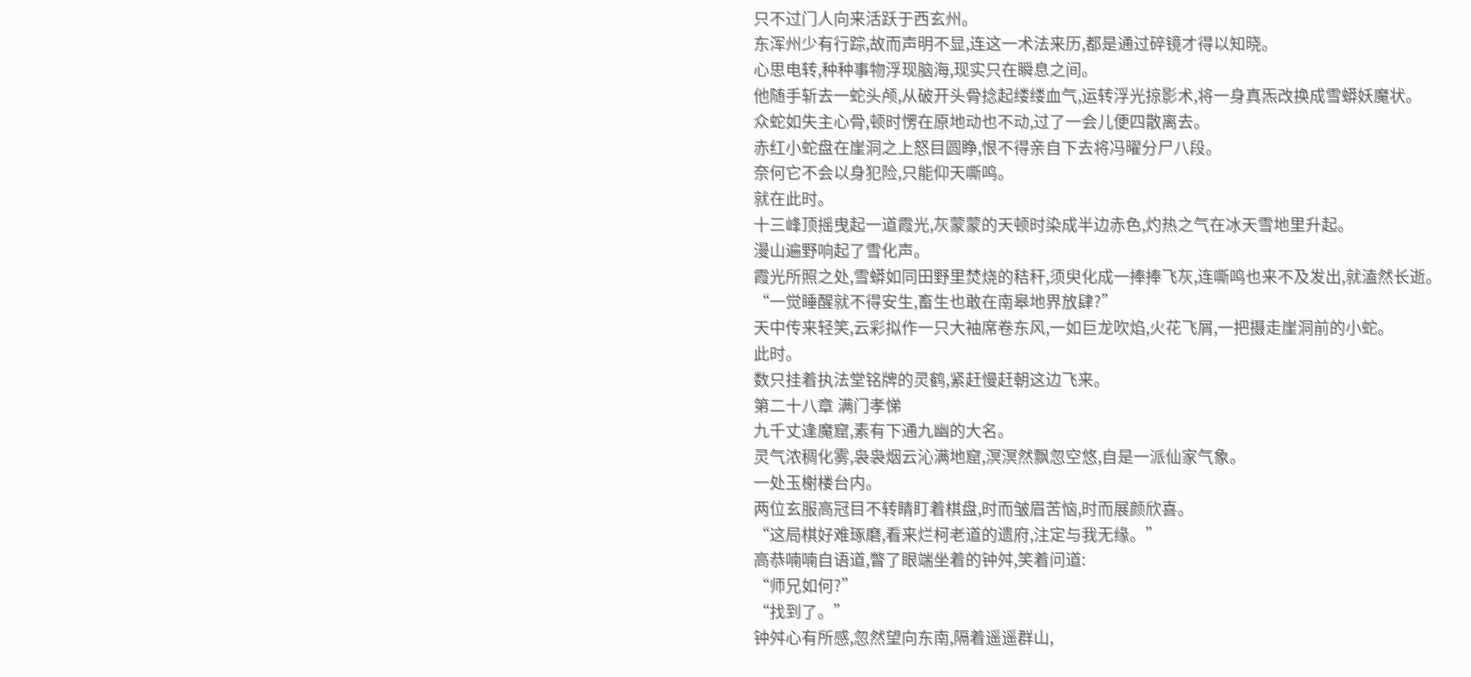只不过门人向来活跃于西玄州。
东浑州少有行踪,故而声明不显,连这一术法来历,都是通过碎镜才得以知晓。
心思电转,种种事物浮现脑海,现实只在瞬息之间。
他随手斩去一蛇头颅,从破开头骨捻起缕缕血气,运转浮光掠影术,将一身真炁改换成雪蟒妖魔状。
众蛇如失主心骨,顿时愣在原地动也不动,过了一会儿便四散离去。
赤红小蛇盘在崖洞之上怒目圆睁,恨不得亲自下去将冯曜分尸八段。
奈何它不会以身犯险,只能仰天嘶鸣。
就在此时。
十三峰顶摇曳起一道霞光,灰蒙蒙的天顿时染成半边赤色,灼热之气在冰天雪地里升起。
漫山遍野响起了雪化声。
霞光所照之处,雪蟒如同田野里焚烧的秸秆,须臾化成一捧捧飞灰,连嘶鸣也来不及发出,就溘然长逝。
“一觉睡醒就不得安生,畜生也敢在南皋地界放肆?”
天中传来轻笑,云彩拟作一只大袖席卷东风,一如巨龙吹焰,火花飞屑,一把摄走崖洞前的小蛇。
此时。
数只挂着执法堂铭牌的灵鹤,紧赶慢赶朝这边飞来。
第二十八章 满门孝悌
九千丈逢魔窟,素有下通九幽的大名。
灵气浓稠化雾,袅袅烟云沁满地窟,溟溟然飘忽空悠,自是一派仙家气象。
一处玉榭楼台内。
两位玄服高冠目不转睛盯着棋盘,时而皱眉苦恼,时而展颜欣喜。
“这局棋好难琢磨,看来烂柯老道的遗府,注定与我无缘。”
高恭喃喃自语道,瞥了眼端坐着的钟舛,笑着问道:
“师兄如何?”
“找到了。”
钟舛心有所感,忽然望向东南,隔着遥遥群山,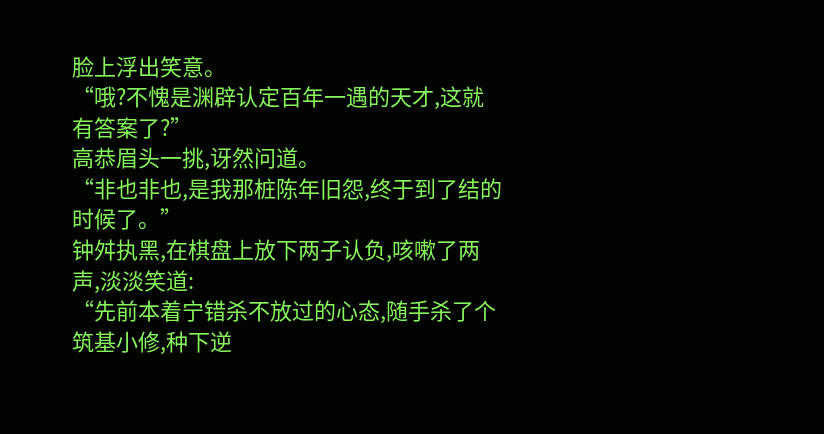脸上浮出笑意。
“哦?不愧是渊辟认定百年一遇的天才,这就有答案了?”
高恭眉头一挑,讶然问道。
“非也非也,是我那桩陈年旧怨,终于到了结的时候了。”
钟舛执黑,在棋盘上放下两子认负,咳嗽了两声,淡淡笑道:
“先前本着宁错杀不放过的心态,随手杀了个筑基小修,种下逆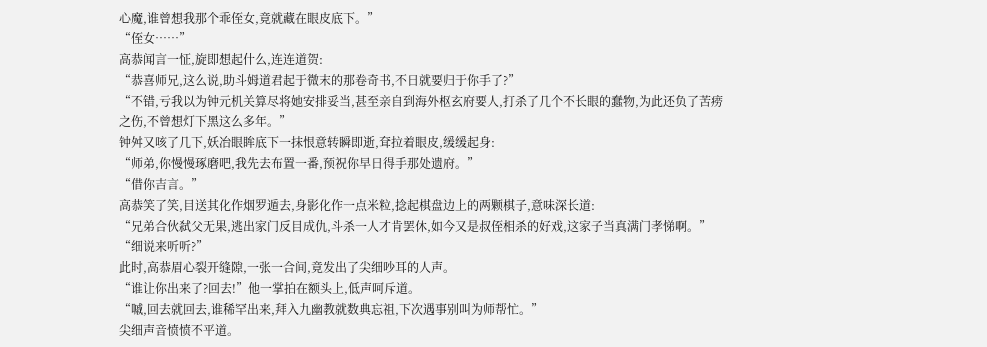心魔,谁曾想我那个乖侄女,竟就藏在眼皮底下。”
“侄女……”
高恭闻言一怔,旋即想起什么,连连道贺:
“恭喜师兄,这么说,助斗姆道君起于微末的那卷奇书,不日就要归于你手了?”
“不错,亏我以为钟元机关算尽将她安排妥当,甚至亲自到海外枢玄府要人,打杀了几个不长眼的蠢物,为此还负了苦痨之伤,不曾想灯下黑这么多年。”
钟舛又咳了几下,妖冶眼眸底下一抹恨意转瞬即逝,耷拉着眼皮,缓缓起身:
“师弟,你慢慢琢磨吧,我先去布置一番,预祝你早日得手那处遗府。”
“借你吉言。”
高恭笑了笑,目送其化作烟罗遁去,身影化作一点米粒,捻起棋盘边上的两颗棋子,意味深长道:
“兄弟合伙弑父无果,逃出家门反目成仇,斗杀一人才肯罢休,如今又是叔侄相杀的好戏,这家子当真满门孝悌啊。”
“细说来听听?”
此时,高恭眉心裂开缝隙,一张一合间,竟发出了尖细吵耳的人声。
“谁让你出来了?回去!”他一掌拍在额头上,低声呵斥道。
“嘁,回去就回去,谁稀罕出来,拜入九幽教就数典忘祖,下次遇事别叫为师帮忙。”
尖细声音愤愤不平道。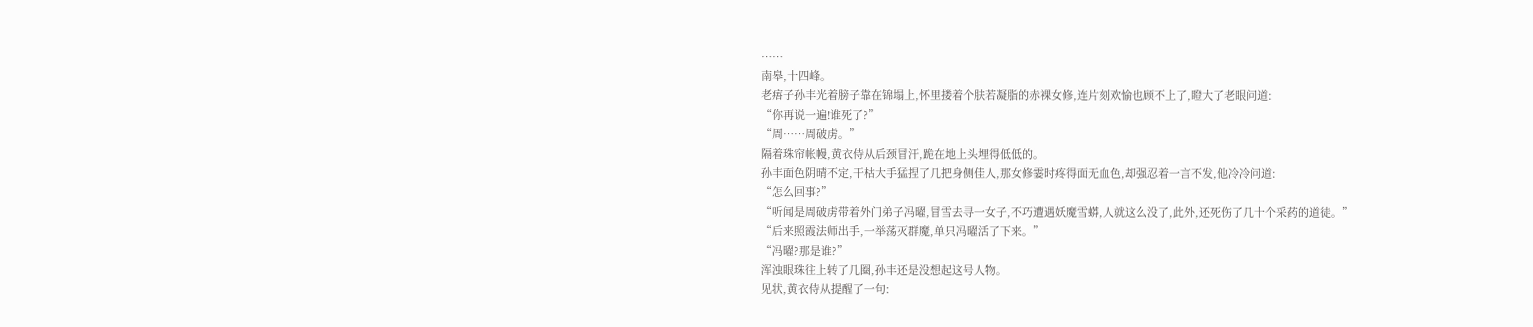……
南皋,十四峰。
老痦子孙丰光着膀子靠在锦塌上,怀里搂着个肤若凝脂的赤裸女修,连片刻欢愉也顾不上了,瞪大了老眼问道:
“你再说一遍!谁死了?”
“周……周破虏。”
隔着珠帘帐幔,黄衣侍从后颈冒汗,跪在地上头埋得低低的。
孙丰面色阴晴不定,干枯大手猛捏了几把身侧佳人,那女修霎时疼得面无血色,却强忍着一言不发,他冷冷问道:
“怎么回事?”
“听闻是周破虏带着外门弟子冯曜,冒雪去寻一女子,不巧遭遇妖魔雪蟒,人就这么没了,此外,还死伤了几十个采药的道徒。”
“后来照霞法师出手,一举荡灭群魔,单只冯曜活了下来。”
“冯曜?那是谁?”
浑浊眼珠往上转了几圈,孙丰还是没想起这号人物。
见状,黄衣侍从提醒了一句: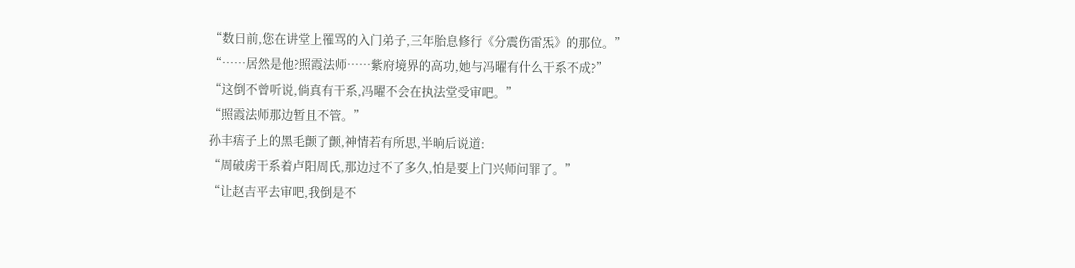“数日前,您在讲堂上罹骂的入门弟子,三年胎息修行《分震伤雷炁》的那位。”
“……居然是他?照霞法师……紫府境界的高功,她与冯曜有什么干系不成?”
“这倒不曾听说,倘真有干系,冯曜不会在执法堂受审吧。”
“照霞法师那边暂且不管。”
孙丰痦子上的黑毛颤了颤,神情若有所思,半晌后说道:
“周破虏干系着卢阳周氏,那边过不了多久,怕是要上门兴师问罪了。”
“让赵吉平去审吧,我倒是不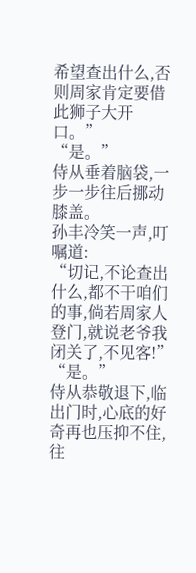希望查出什么,否则周家肯定要借此狮子大开口。”
“是。”
侍从垂着脑袋,一步一步往后挪动膝盖。
孙丰冷笑一声,叮嘱道:
“切记,不论查出什么,都不干咱们的事,倘若周家人登门,就说老爷我闭关了,不见客!”
“是。”
侍从恭敬退下,临出门时,心底的好奇再也压抑不住,往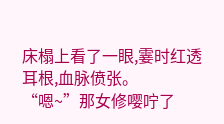床榻上看了一眼,霎时红透耳根,血脉偾张。
“嗯~”那女修嘤咛了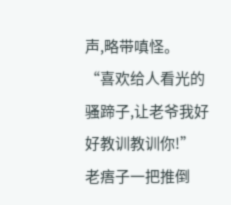声,略带嗔怪。
“喜欢给人看光的骚蹄子,让老爷我好好教训教训你!”
老痦子一把推倒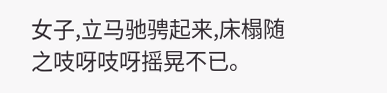女子,立马驰骋起来,床榻随之吱呀吱呀摇晃不已。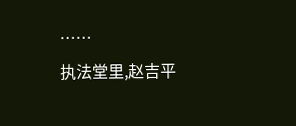……
执法堂里,赵吉平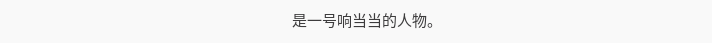是一号响当当的人物。